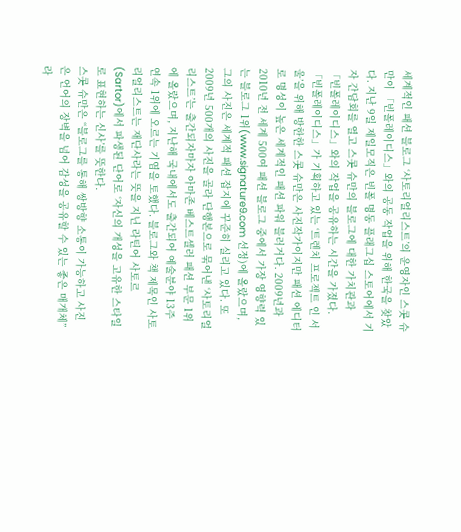세계적인 패션 블로그 ‘사토리얼리스트’의 운영자인 스콧 슈만이 「빈폴레이디스」와의 공동 작업을 위해 한국을 찾았다. 지난 9일 제일모직은 빈폴 명동 플래그십 스토어에서 기자 간담회를 열고 스콧 슈만의 블로그에 대한 가치관과 「빈폴레이디스」와의 작업을 공유하는 시간을 가졌다.
「빈폴레이디스」가 기획하고 있는 ‘트렌치 프로젝트 인 서울’을 위해 방한한 스콧 슈만은 사진작가이지만 패션 에디터로 명성이 높은 세계적인 패션 파워 블러거다. 2009년과 2010년 전 세계 500여 패션 블로그 중에서 가장 영향력 있는 블로그 1위(www.signature9.com 선정)에 올랐으며, 그의 사진은 세계적 패션 잡지에 꾸준히 실리고 있다. 또 2009년 500개의 사진을 골라 단행본으로 묶어낸 ‘사토리얼리스트’는 출간되자마자 아마존 베스트셀러 패션 부문 1위에 올랐으며, 지난해 국내에서도 출간되어 예술분야 13주 연속 1위에 오르는 기염을 토했다. 블로그와 책 제목인 사토리얼리스트는 재단사라는 뜻을 지닌 라틴어 사토르(Sartor)에서 파생된 단어로 ‘자신의 개성을 고유한 스타일로 표현하는 신사’를 뜻한다.
스콧 슈만은 “블로그를 통해 쌍방향 소통이 가능하고 사진은 언어의 장벽을 넘어 감성을 공유할 수 있는 좋은 매개체”라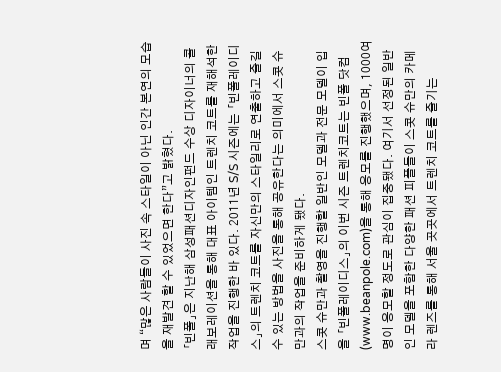며 “많은 사람들이 사진 속 스타일이 아닌 인간 본연의 모습을 재발견 할 수 있었으면 한다”고 밝혔다.
「빈폴」은 지난해 삼성패션디자인펀드 수상 디자이너의 콜래보레이션을 통해 대표 아이템인 트렌치 코트를 재해석한 작업을 진행한 바 있다. 2011년 S/S 시즌에는 「빈폴레이디스」의 트렌치 코트를 자신만의 스타일리로 연출하고 즐길 수 있는 방법을 사진을 통해 공유한다는 의미에서 스콧 슈만과의 작업을 준비하게 됐다.
스콧 슈만과 촬영을 진행할 일반인 모델과 전문 모델이 입을 「빈폴레이디스」의 이번 시즌 트렌치코트는 빈폴 닷컴(www.beanpole.com)을 통해 응모를 진행했으며, 1000여명이 응모할 정도로 관심이 집중됐다. 여기서 선정된 일반인 모델을 포함한 다양한 패션 피플들이 스콧 슈만의 카메라 렌즈를 통해 서울 곳곳에서 트렌치 코트를 즐기는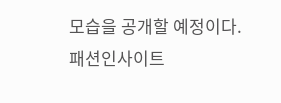모습을 공개할 예정이다.
패션인사이트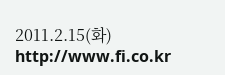2011.2.15(화) http://www.fi.co.kr